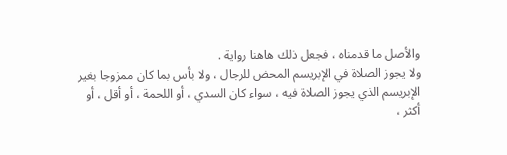والأصل ما قدمناه ، فجعل ذلك هاهنا رواية .
ولا يجوز الصلاة في الإبريسم المحض للرجال ، ولا بأس بما كان ممزوجا بغير
الإبريسم الذي يجوز الصلاة فيه ، سواء كان السدي ، أو اللحمة ، أو أقل ، أو
أكثر ،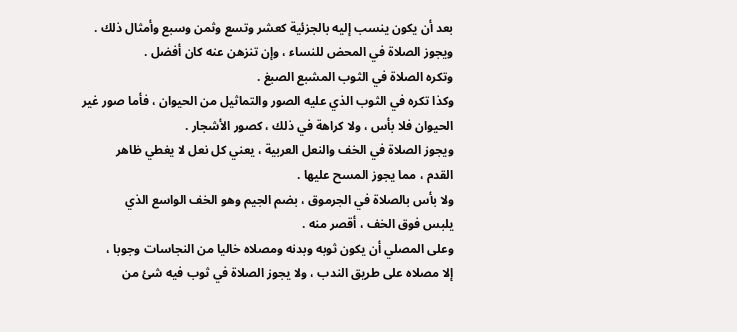بعد أن يكون ينسب إليه بالجزئية كعشر وتسع وثمن وسبع وأمثال ذلك .
ويجوز الصلاة في المحض للنساء ، وإن تنزهن عنه كان أفضل .
وتكره الصلاة في الثوب المشبع الصبغ .
وكذا تكره في الثوب الذي عليه الصور والتماثيل من الحيوان ، فأما صور غير
الحيوان فلا بأس ، ولا كراهة في ذلك ، كصور الأشجار .
ويجوز الصلاة في الخف والنعل العربية ، يعني كل نعل لا يغطي ظاهر
القدم ، مما يجوز المسح عليها .
ولا بأس بالصلاة في الجرموق ، بضم الجيم وهو الخف الواسع الذي
يلبس فوق الخف ، أقصر منه .
وعلى المصلي أن يكون ثوبه وبدنه ومصلاه خاليا من النجاسات وجوبا ،
إلا مصلاه على طريق الندب ، ولا يجوز الصلاة في ثوب فيه شئ من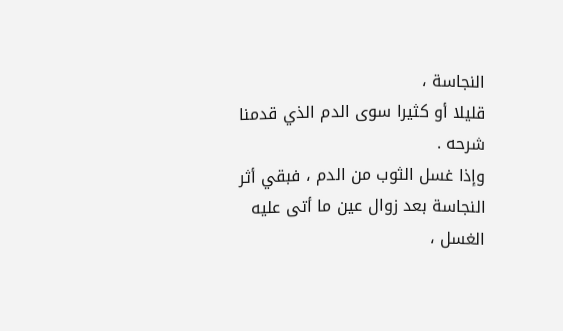النجاسة ،
قليلا أو كثيرا سوى الدم الذي قدمنا شرحه .
وإذا غسل الثوب من الدم ، فبقي أثر النجاسة بعد زوال عين ما أتى عليه
الغسل ،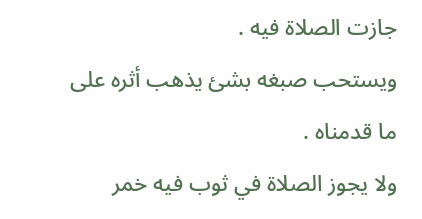جازت الصلاة فيه .
ويستحب صبغه بشئ يذهب أثره على ما قدمناه .
ولا يجوز الصلاة في ثوب فيه خمر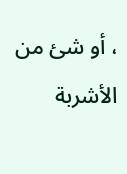، أو شئ من الأشربة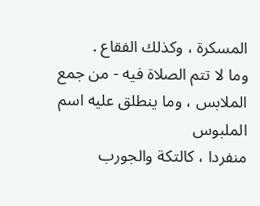المسكرة ، وكذلك الفقاع .
وما لا تتم الصلاة فيه - من جمع الملابس ، وما ينطلق عليه اسم الملبوس
منفردا ، كالتكة والجورب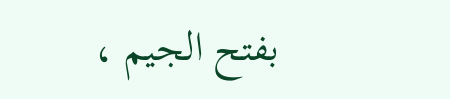بفتح الجيم ،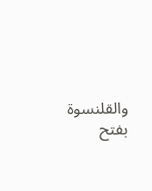والقلنسوة بفتح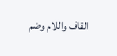القاف واللام وضم